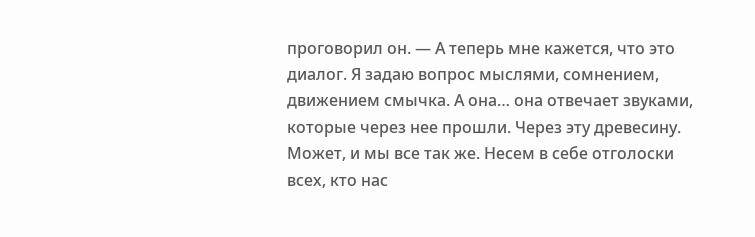проговорил он. — А теперь мне кажется, что это диалог. Я задаю вопрос мыслями, сомнением, движением смычка. А она… она отвечает звуками, которые через нее прошли. Через эту древесину. Может, и мы все так же. Несем в себе отголоски всех, кто нас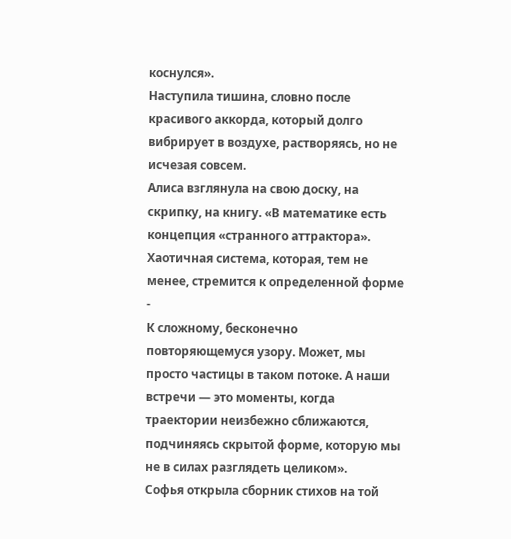коснулся».
Наступила тишина, словно после красивого аккорда, который долго вибрирует в воздухе, растворяясь, но не исчезая совсем.
Алиса взглянула на свою доску, на скрипку, на книгу. «В математике есть концепция «странного аттрактора». Хаотичная система, которая, тем не менее, стремится к определенной форме -
К сложному, бесконечно повторяющемуся узору. Может, мы просто частицы в таком потоке. А наши встречи — это моменты, когда траектории неизбежно сближаются, подчиняясь скрытой форме, которую мы не в силах разглядеть целиком».
Софья открыла сборник стихов на той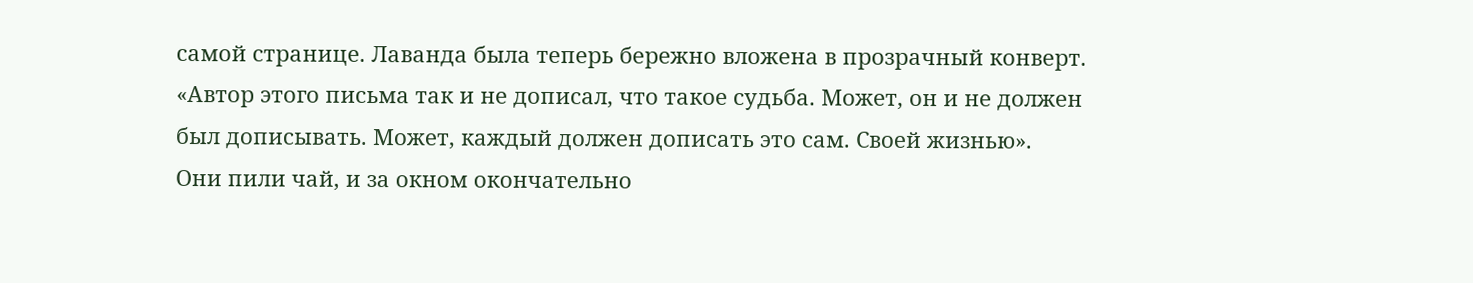самой странице. Лаванда была теперь бережно вложена в прозрачный конверт. «Автор этого письма так и не дописал, что такое судьба. Может, он и не должен был дописывать. Может, каждый должен дописать это сам. Своей жизнью».
Они пили чай, и за окном окончательно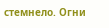стемнело. Огни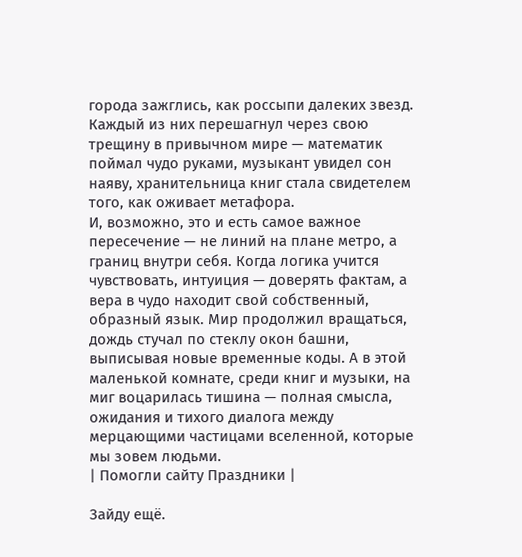города зажглись, как россыпи далеких звезд. Каждый из них перешагнул через свою трещину в привычном мире — математик поймал чудо руками, музыкант увидел сон наяву, хранительница книг стала свидетелем того, как оживает метафора.
И, возможно, это и есть самое важное пересечение — не линий на плане метро, а границ внутри себя. Когда логика учится чувствовать, интуиция — доверять фактам, а вера в чудо находит свой собственный, образный язык. Мир продолжил вращаться, дождь стучал по стеклу окон башни, выписывая новые временные коды. А в этой маленькой комнате, среди книг и музыки, на миг воцарилась тишина — полная смысла, ожидания и тихого диалога между мерцающими частицами вселенной, которые мы зовем людьми.
| Помогли сайту Праздники |

Зайду ещё.